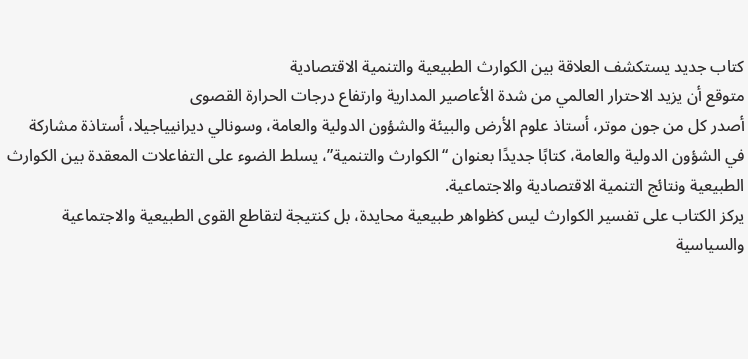كتاب جديد يستكشف العلاقة بين الكوارث الطبيعية والتنمية الاقتصادية
متوقع أن يزيد الاحترار العالمي من شدة الأعاصير المدارية وارتفاع درجات الحرارة القصوى
أصدر كل من جون موتر، أستاذ علوم الأرض والبيئة والشؤون الدولية والعامة، وسونالي ديرانيياجيلا، أستاذة مشاركة في الشؤون الدولية والعامة، كتابًا جديدًا بعنوان “الكوارث والتنمية”، يسلط الضوء على التفاعلات المعقدة بين الكوارث الطبيعية ونتائج التنمية الاقتصادية والاجتماعية.
يركز الكتاب على تفسير الكوارث ليس كظواهر طبيعية محايدة، بل كنتيجة لتقاطع القوى الطبيعية والاجتماعية والسياسية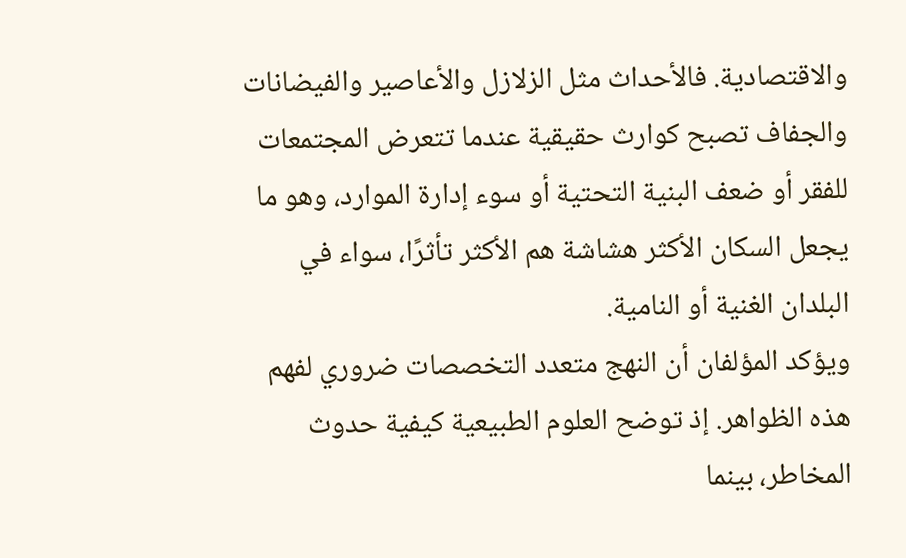والاقتصادية. فالأحداث مثل الزلازل والأعاصير والفيضانات والجفاف تصبح كوارث حقيقية عندما تتعرض المجتمعات للفقر أو ضعف البنية التحتية أو سوء إدارة الموارد، وهو ما يجعل السكان الأكثر هشاشة هم الأكثر تأثرًا، سواء في البلدان الغنية أو النامية.
ويؤكد المؤلفان أن النهج متعدد التخصصات ضروري لفهم هذه الظواهر. إذ توضح العلوم الطبيعية كيفية حدوث المخاطر، بينما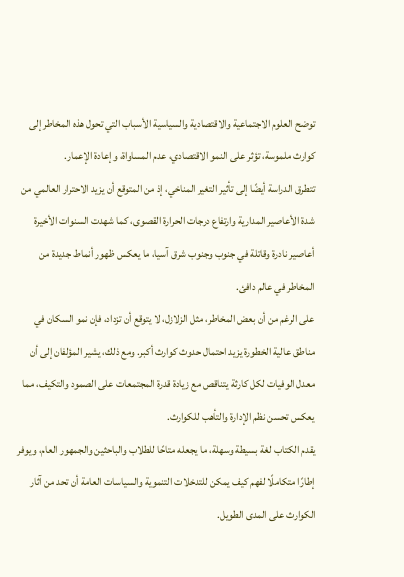توضح العلوم الاجتماعية والاقتصادية والسياسية الأسباب التي تحول هذه المخاطر إلى كوارث ملموسة، تؤثر على النمو الاقتصادي، عدم المساواة، وإعادة الإعمار.
تتطرق الدراسة أيضًا إلى تأثير التغير المناخي، إذ من المتوقع أن يزيد الاحترار العالمي من شدة الأعاصير المدارية وارتفاع درجات الحرارة القصوى، كما شهدت السنوات الأخيرة أعاصير نادرة وقاتلة في جنوب وجنوب شرق آسيا، ما يعكس ظهور أنماط جديدة من المخاطر في عالم دافئ.
على الرغم من أن بعض المخاطر، مثل الزلازل، لا يتوقع أن تزداد، فإن نمو السكان في مناطق عالية الخطورة يزيد احتمال حدوث كوارث أكبر. ومع ذلك، يشير المؤلفان إلى أن معدل الوفيات لكل كارثة يتناقص مع زيادة قدرة المجتمعات على الصمود والتكيف، مما يعكس تحسن نظم الإدارة والتأهب للكوارث.
يقدم الكتاب لغة بسيطة وسهلة، ما يجعله متاحًا للطلاب والباحثين والجمهور العام، ويوفر إطارًا متكاملًا لفهم كيف يمكن للتدخلات التنموية والسياسات العامة أن تحد من آثار الكوارث على المدى الطويل.